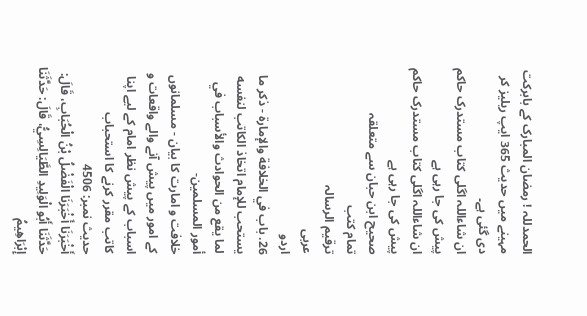الحمدللہ ! رمضان المبارک کے بابرکت مہینے میں حدیث 365 ایپ ریلیز کر دی گئی ہے۔
ان شاءاللہ اگلی کتاب مستدرک حاکم پیش کی جا رہی ہے
ان شاءاللہ اگلی کتاب مستدرک حاکم پیش کی جا رہی ہے
صحیح ابن حبان سے متعلقہ
تمام کتب
ترقيم الرسالہ
عربی
اردو
26. باب في الخلافة والإمارة - ذكر ما يستحب للإمام اتخاذ الكاتب لنفسه لما يقع من الحوادث والأسباب في أمور المسلمين-
خلافت و امارت کا بیان - مسلمانوں کے امور میں پیش آنے والے واقعات و اسباب کے پیش نظر امام کے لیے اپنا کاتب مقرر کرنے کا استحباب
حدیث نمبر: 4506
أَخْبَرَنَا أَخْبَرَنَا الْفَضْلُ بْنُ الْحُبَابِ، قَالَ: حَدَّثَنَا أَبُو الْوَلِيدِ الطَّيَالِسِيُّ، قَالَ: حَدَّثَنَا إِبْرَاهِيمُ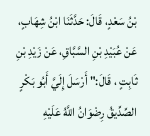بْنُ سَعْدٍ، قَالَ: حَدَّثَنَا ابْنُ شِهَابٍ، عَنْ عُبَيْدِ بْنِ السَّبَّاقِ، عَنْ زَيْدِ بْنِ ثَابِتٍ ، قَالَ:" أَرْسَلَ إِلَيَّ أَبُو بَكْرٍ الصِّدِّيقُ رِضْوَانُ اللَّهُ عَلَيْهِ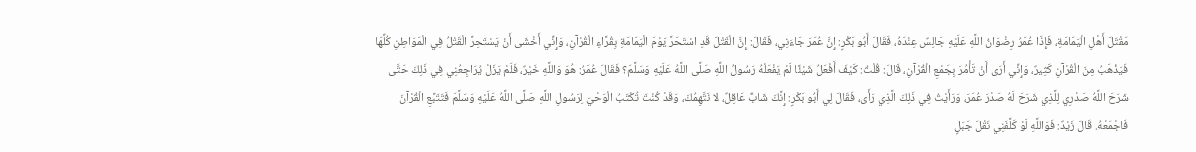مَقْتَلَ أَهْلِ الْيَمَامَةِ، فَإِذَا عُمَرُ رِضْوَانُ اللَّهِ عَلَيْهِ جَالِسٌ عِنْدَهُ، فَقَالَ أَبُو بَكْرٍ: إِنَّ عُمَرَ جَاءَنِي، فَقَالَ: إِنَّ الْقَتْلَ قَدِ اسْتَحَرَّ يَوْمَ الْيَمَامَةِ بِقُرَّاءِ الْقُرْآنِ، وَإِنِّي أَخْشَى أَنْ يَسْتَحِرَّ الْقَتْلُ فِي الْمَوَاطِنِ كُلِّهَا فَيَذْهَبُ مِنَ الْقُرْآنِ كَثِيرٌ، وَإِنِّي أَرَى أَنْ تَأْمُرَ بِجَمْعِ الْقُرْآنِ، قَالَ: قُلْتُ: كَيْفَ أَفْعَلُ شَيْئًا لَمْ يَفْعَلْهُ رَسُولُ اللَّهِ صَلَّى اللَّهُ عَلَيْهِ وَسَلَّمَ؟ فَقَالَ عُمَرُ: هُوَ وَاللَّهِ خَيْرٌ، فَلَمْ يَزَلْ يُرَاجِعُنِي فِي ذَلِكَ حَتَّى شَرَحَ اللَّهُ صَدْرِي لِلَّذِي شَرَحَ لَهُ صَدْرَ عُمَرَ، وَرَأَيْتُ فِي ذَلِكَ الَّذِي رَأَى، فَقَالَ لِي أَبُو بَكْرٍ: إِنَّكَ شَابٌّ عَاقِلٌ، لا نَتَّهِمُكَ، وَقَدْ كُنْتَ تُكْتَبُ الْوَحْيَ لِرَسُولِ اللَّهِ صَلَّى اللَّهُ عَلَيْهِ وَسَلَّمَ فَتَتَبَّعِ الْقُرْآنَ فَاجْمَعْهُ. قَالَ زَيْدٌ: فَوَاللَّهِ لَوْ كَلَّفَنِي نَقْلَ جَبَلٍ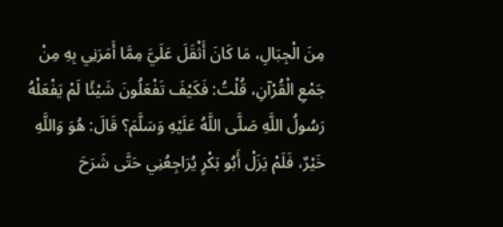مِنَ الْجِبَالِ، مَا كَانَ أَثْقَلَ عَلَيَّ مِمَّا أَمَرَنِي بِهِ مِنْ جَمْعِ الْقُرْآنِ، قُلْتُ: فَكَيْفَ تَفْعَلُونَ شَيْئًا لَمْ يَفْعَلْهُ رَسُولُ اللَّهِ صَلَّى اللَّهُ عَلَيْهِ وَسَلَّمَ؟ قَالَ: هُوَ وَاللَّهِ خَيْرٌ، فَلَمْ يَزَلْ أَبُو بَكْرٍ يُرَاجِعُنِي حَتَّى شَرَحَ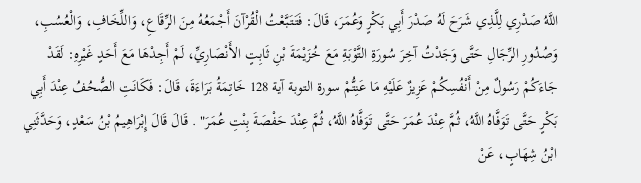اللَّهُ صَدْرِي لِلَّذِي شَرَحَ لَهُ صَدْرَ أَبِي بَكْرٍ وَعُمَرَ، قَالَ: فَتَتَبَّعْتُ الْقُرْآنَ أَجْمَعُهُ مِنَ الرِّقَاعِ، وَاللِّخَافِ، وَالْعُسُبِ، وَصُدُورِ الرِّجَالِ حَتَّى وَجَدْتُ آخِرَ سُورَةِ التَّوْبَةِ مَعَ خُزَيْمَةَ بْنِ ثَابِتٍ الأَنْصَارِيِّ، لَمْ أَجِدْهَا مَعَ أَحَدٍ غَيْرِهِ: لَقَدْ جَاءَكُمْ رَسُولٌ مِنْ أَنْفُسِكُمْ عَزِيزٌ عَلَيْهِ مَا عَنِتُّمْ سورة التوبة آية 128 خَاتِمَةُ بَرَاءَةَ، قَالَ: فَكَانَتِ الصُّحُفُ عِنْدَ أَبِي بَكْرٍ حَتَّى تَوَفَّاهُ اللَّهُ، ثُمَّ عِنْدَ عُمَرَ حَتَّى تَوَفَّاهُ اللَّهُ، ثُمَّ عِنْدَ حَفْصَةَ بِنْتِ عُمَرَ" . قَالَ قَالَ إِبْرَاهِيمُ بْنُ سَعْدٍ، وَحَدَّثَنِي ابْنُ شِهَابٍ، عَنْ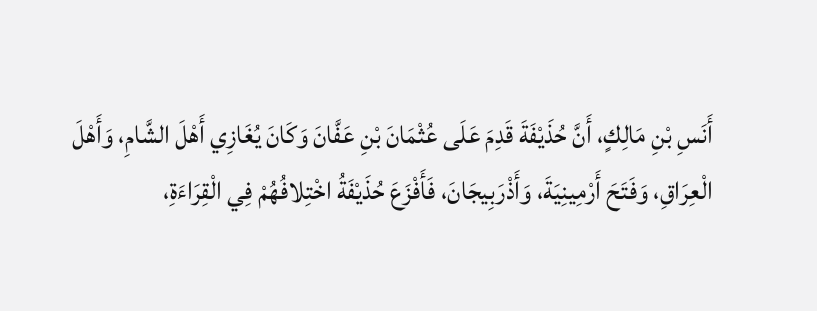أَنَسِ بْنِ مَالِكٍ، أَنَّ حُذَيْفَةَ قَدِمَ عَلَى عُثْمَانَ بْنِ عَفَّانَ وَكَانَ يُغَازِي أَهْلَ الشَّامِ، وَأَهْلَ الْعِرَاقِ، وَفَتَحَ أَرْمِينِيَةَ، وَأَذْرَبِيجَانَ، فَأَفْزَعَ حُذَيْفَةُ اخْتِلافُهُمْ فِي الْقِرَاءَةِ،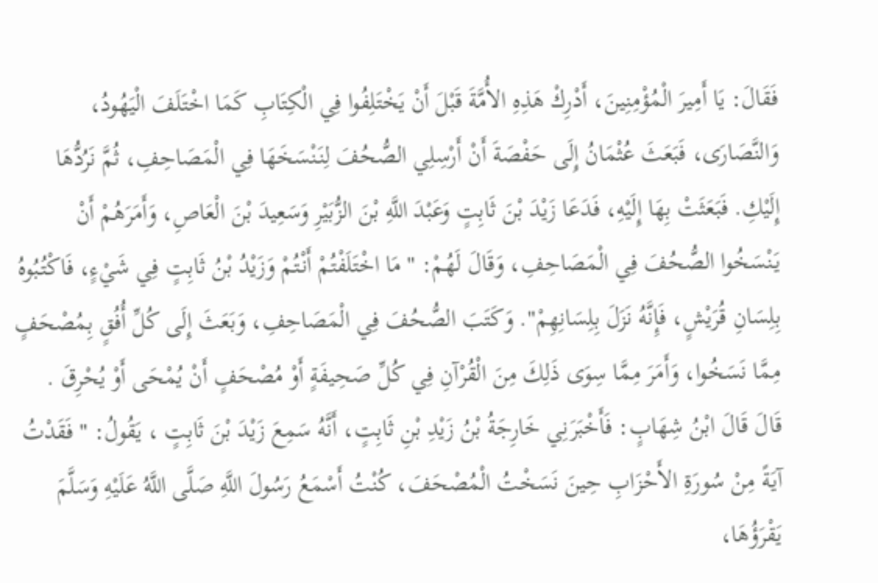فَقَالَ: يَا أَمِيرَ الْمُؤْمِنِينَ، أَدْرِكْ هَذِهِ الأُمَّةَ قَبْلَ أَنْ يَخْتَلِفُوا فِي الْكِتَابِ كَمَا اخْتَلَفَ الْيَهُودُ، وَالنَّصَارَى، فَبَعَثَ عُثْمَانُ إِلَى حَفْصَةَ أَنْ أَرْسِلِي الصُّحُفَ لِنَنْسَخَهَا فِي الْمَصَاحِفِ، ثُمَّ نَرُدُّهَا إِلَيْكِ. فَبَعَثَتْ بِهَا إِلَيْهِ، فَدَعَا زَيْدَ بْنَ ثَابِتٍ وَعَبْدَ اللَّهِ بْنَ الزُّبَيْرِ وَسَعِيدَ بْنَ الْعَاصِ، وَأَمَرَهُمْ أَنْ يَنْسَخُوا الصُّحُفَ فِي الْمَصَاحِفِ، وَقَالَ لَهُمْ: " مَا اخْتَلَفْتُمْ أَنْتُمْ وَزَيْدُ بْنُ ثَابِتٍ فِي شَيْءٍ، فَاكْتُبُوهُ بِلِسَانِ قُرَيْشٍ، فَإِنَّهُ نَزَلَ بِلِسَانِهِمْ". وَكَتَبَ الصُّحُفَ فِي الْمَصَاحِفِ، وَبَعَثَ إِلَى كُلِّ أُفُقٍ بِمُصْحَفٍ مِمَّا نَسَخُوا، وَأَمَرَ مِمَّا سِوَى ذَلِكَ مِنَ الْقُرْآنِ فِي كُلِّ صَحِيفَةٍ أَوْ مُصْحَفٍ أَنْ يُمْحَى أَوْ يُحْرِقَ . قَالَ قَالَ ابْنُ شِهَابٍ: فَأَخْبَرَنِي خَارِجَةُ بْنُ زَيْدِ بْنِ ثَابِتٍ، أَنَّهُ سَمِعَ زَيْدَ بْنَ ثَابِتٍ ، يَقُولُ: " فَقَدْتُ آيَةً مِنْ سُورَةِ الأَحْزَابِ حِينَ نَسَخْتُ الْمُصْحَفَ، كُنْتُ أَسْمَعُ رَسُولَ اللَّهِ صَلَّى اللَّهُ عَلَيْهِ وَسَلَّمَ يَقْرَؤُهَا،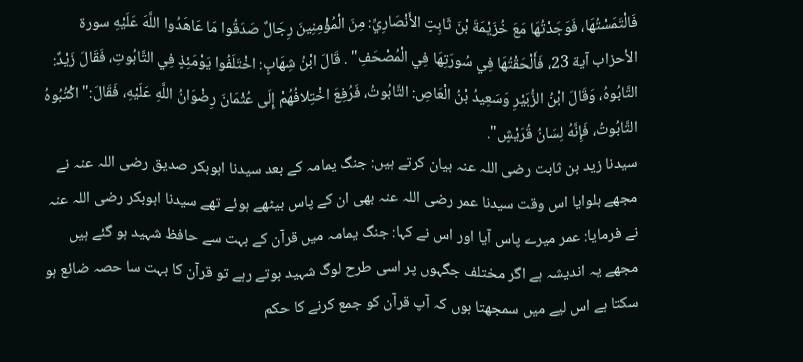فَالْتَمَسْتُهَا، فَوَجَدْتُهَا مَعَ خُزَيْمَةَ بْنَ ثَابِتٍ الأَنْصَارِيِّ: مِنَ الْمُؤْمِنِينَ رِجَالٌ صَدَقُوا مَا عَاهَدُوا اللَّهَ عَلَيْهِ سورة الأحزاب آية 23، فَأَلْحَقْتُهَا فِي سُورَتِهَا فِي الْمُصْحَفِ" . قَالَ ابْنُ شِهَابٍ: اخْتَلَفُوا يَوْمَئِذٍ فِي التَّابُوتِ، فَقَالَ زَيْدٌ: التَّابُوهُ، وَقَالَ ابْنُ الزُّبَيْرِ وَسَعِيدُ بْنُ الْعَاصِ: التَّابُوتُ، فَرُفِعَ اخْتِلافُهُمْ إِلَى عُثْمَانَ رِضْوَانُ اللَّهِ عَلَيْهِ، فَقَالَ:" اكْتُبُوهُ التَّابُوتُ، فَإِنَّهُ لِسَانُ قُرَيْشٍ".
سیدنا زید بن ثابت رضی اللہ عنہ بیان کرتے ہیں: جنگ یمامہ کے بعد سیدنا ابوبکر صدیق رضی اللہ عنہ نے مجھے بلوایا اس وقت سیدنا عمر رضی اللہ عنہ بھی ان کے پاس بیٹھے ہوئے تھے سیدنا ابوبکر رضی اللہ عنہ نے فرمایا: عمر میرے پاس آیا اور اس نے کہا: جنگ یمامہ میں قرآن کے بہت سے حافظ شہید ہو گئے ہیں مجھے یہ اندیشہ ہے اگر مختلف جگہوں پر اسی طرح لوگ شہید ہوتے رہے تو قرآن کا بہت سا حصہ ضائع ہو سکتا ہے اس لیے میں سمجھتا ہوں کہ آپ قرآن کو جمع کرنے کا حکم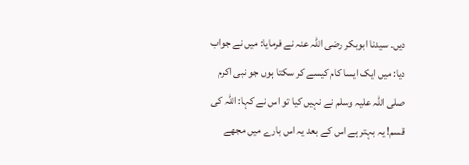دیں۔ سیدنا ابوبکر رضی اللہ عنہ نے فرمایا: میں نے جواب دیا: میں ایک ایسا کام کیسے کر سکتا ہوں جو نبی اکرم صلی اللہ علیہ وسلم نے نہیں کیا تو اس نے کہا: اللہ کی قسم! یہ بہتر ہے اس کے بعد یہ اس بارے میں مجھے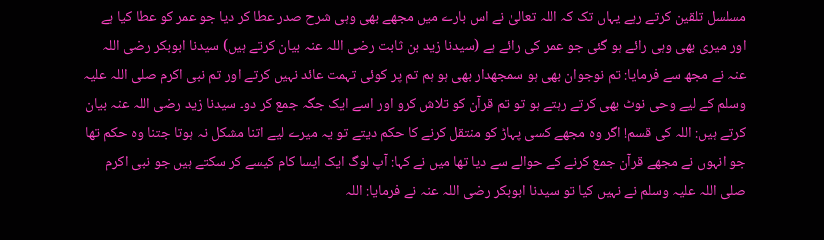مسلسل تلقین کرتے رہے یہاں تک کہ اللہ تعالیٰ نے اس بارے میں مجھے بھی وہی شرح صدر عطا کر دیا جو عمر کو عطا کیا ہے اور میری بھی وہی رائے ہو گئی جو عمر کی رائے ہے (سیدنا زید بن ثابت رضی اللہ عنہ بیان کرتے ہیں) سیدنا ابوبکر رضی اللہ عنہ نے مجھ سے فرمایا: تم نوجوان بھی ہو سمجھدار بھی ہو ہم تم پر کوئی تہمت عائد نہیں کرتے اور تم نبی اکرم صلی اللہ علیہ وسلم کے لیے وحی نوٹ بھی کرتے رہتے ہو تو تم قرآن کو تلاش کرو اور اسے ایک جگہ جمع کر دو۔ سیدنا زید رضی اللہ عنہ بیان کرتے ہیں: اللہ کی قسم! اگر وہ مجھے کسی پہاڑ کو منتقل کرنے کا حکم دیتے تو یہ میرے لیے اتنا مشکل نہ ہوتا جتنا وہ حکم تھا جو انہوں نے مجھے قرآن جمع کرنے کے حوالے سے دیا تھا میں نے کہا: آپ لوگ ایک ایسا کام کیسے کر سکتے ہیں جو نبی اکرم صلی اللہ علیہ وسلم نے نہیں کیا تو سیدنا ابوبکر رضی اللہ عنہ نے فرمایا: اللہ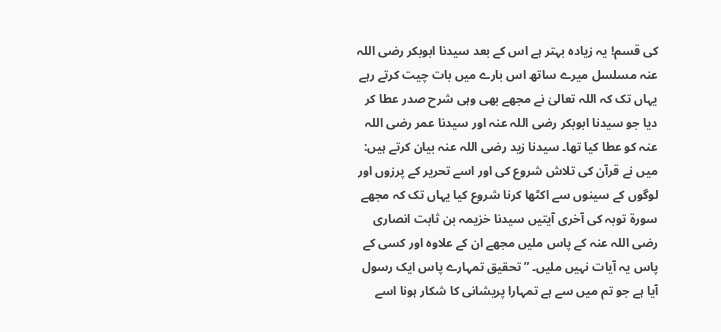کی قسم! یہ زیادہ بہتر ہے اس کے بعد سیدنا ابوبکر رضی اللہ عنہ مسلسل میرے ساتھ اس بارے میں بات چیت کرتے رہے یہاں تک کہ اللہ تعالیٰ نے مجھے بھی وہی شرح صدر عطا کر دیا جو سیدنا ابوبکر رضی اللہ عنہ اور سیدنا عمر رضی اللہ عنہ کو عطا کیا تھا۔ سیدنا زید رضی اللہ عنہ بیان کرتے ہیں: میں نے قرآن کی تلاش شروع کی اور اسے تحریر کے پرزوں اور لوگوں کے سینوں سے اکٹھا کرنا شروع کیا یہاں تک کہ مجھے سورۃ توبہ کی آخری آیتیں سیدنا خزیمہ بن ثابت انصاری رضی اللہ عنہ کے پاس ملیں مجھے ان کے علاوہ اور کسی کے پاس یہ آیات نہیں ملیں۔ ”تحقیق تمہارے پاس ایک رسول آیا ہے جو تم میں سے ہے تمہارا پریشانی کا شکار ہونا اسے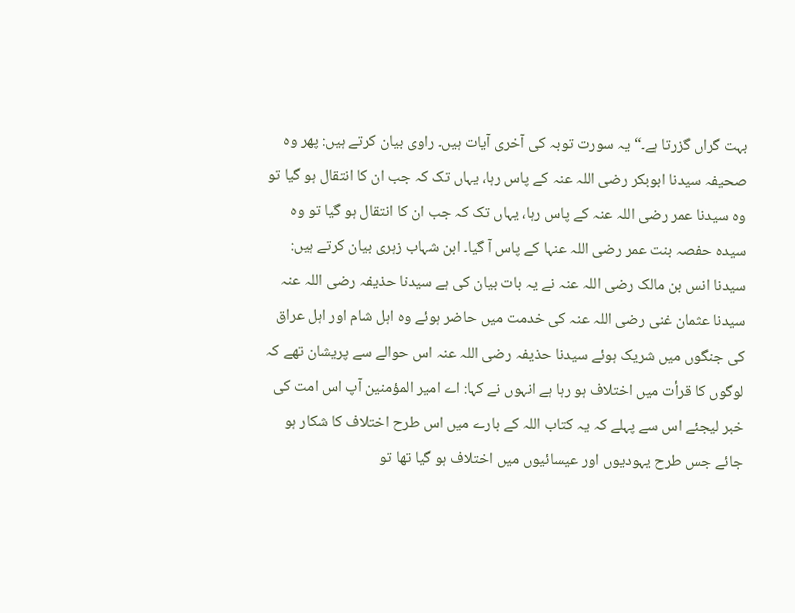بہت گراں گزرتا ہے۔“ یہ سورت توبہ کی آخری آیات ہیں۔ راوی بیان کرتے ہیں: پھر وہ صحیفہ سیدنا ابوبکر رضی اللہ عنہ کے پاس رہا، یہاں تک کہ جب ان کا انتقال ہو گیا تو وہ سیدنا عمر رضی اللہ عنہ کے پاس رہا، یہاں تک کہ جب ان کا انتقال ہو گیا تو وہ سیدہ حفصہ بنت عمر رضی اللہ عنہا کے پاس آ گیا۔ ابن شہاب زہری بیان کرتے ہیں: سیدنا انس بن مالک رضی اللہ عنہ نے یہ بات بیان کی ہے سیدنا حذیفہ رضی اللہ عنہ سیدنا عثمان غنی رضی اللہ عنہ کی خدمت میں حاضر ہوئے وہ اہل شام اور اہل عراق کی جنگوں میں شریک ہوئے سیدنا حذیفہ رضی اللہ عنہ اس حوالے سے پریشان تھے کہ لوگوں کا قرأت میں اختلاف ہو رہا ہے انہوں نے کہا: اے امیر المؤمنین آپ اس امت کی خبر لیجئے اس سے پہلے کہ یہ کتاب اللہ کے بارے میں اس طرح اختلاف کا شکار ہو جائے جس طرح یہودیوں اور عیسائیوں میں اختلاف ہو گیا تھا تو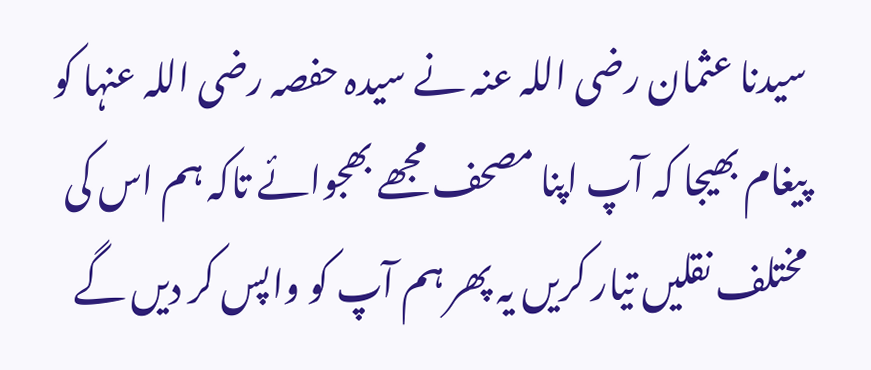سیدنا عثمان رضی اللہ عنہ نے سیدہ حفصہ رضی اللہ عنہا کو پیغام بھیجا کہ آپ اپنا مصحف مجھے بھجوائے تاکہ ہم اس کی مختلف نقلیں تیار کریں یہ پھر ہم آپ کو واپس کر دیں گے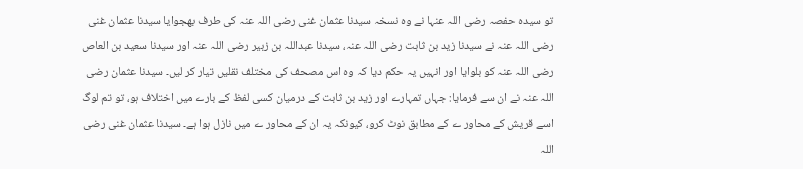تو سیدہ حفصہ رضی اللہ عنہا نے وہ نسخہ سیدنا عثمان غنی رضی اللہ عنہ کی طرف بھجوایا سیدنا عثمان غنی رضی اللہ عنہ نے سیدنا زید بن ثابت رضی اللہ عنہ، سیدنا عبداللہ بن زبیر رضی اللہ عنہ اور سیدنا سعید بن العاص رضی اللہ عنہ کو بلوایا اور انہیں یہ حکم دیا کہ وہ اس مصحف کی مختلف نقلیں تیار کر لیں۔ سیدنا عثمان رضی اللہ عنہ نے ان سے فرمایا: جہاں تمہارے اور زید بن ثابت کے درمیان کسی لفظ کے بارے میں اختلاف ہو، تو تم لوگ اسے قریش کے محاور ے کے مطابق نوٹ کرو، کیونکہ یہ ان کے محاور ے میں نازل ہوا ہے۔ سیدنا عثمان غنی رضی اللہ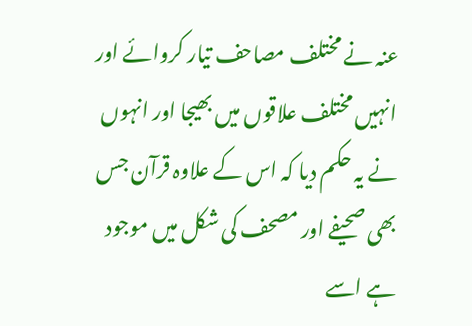عنہ نے مختلف مصاحف تیار کروائے اور انہیں مختلف علاقوں میں بھیجا اور انہوں نے یہ حکم دیا کہ اس کے علاوہ قرآن جس بھی صحیفے اور مصحف کی شکل میں موجود ہے اسے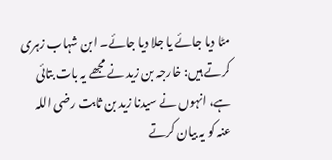مٹا دیا جائے یا جلا دیا جائے۔ ابن شہاب زہری کرتے ہیں: خارجہ بن زید نے مجھے یہ بات بتائی ہے، انہوں نے سیدنا زید بن ثابت رضی اللہ عنہ کو یہ بیان کرتے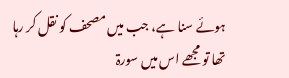ہوئے سنا ہے، جب میں مصحف کو نقل کر رہا تھا تو مجھے اس میں سورۃ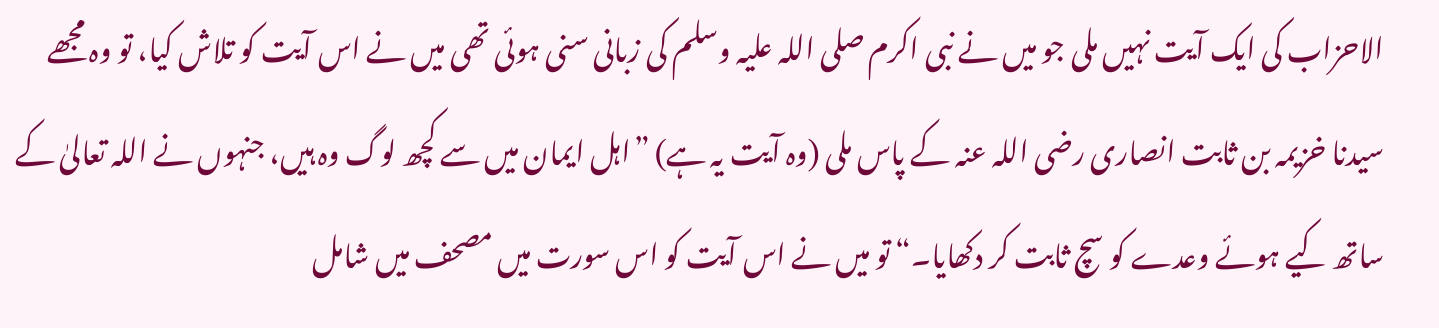الاحزاب کی ایک آیت نہیں ملی جو میں نے نبی اکرم صلی اللہ علیہ وسلم کی زبانی سنی ہوئی تھی میں نے اس آیت کو تلاش کیا، تو وہ مجھے سیدنا خزیمہ بن ثابت انصاری رضی اللہ عنہ کے پاس ملی (وہ آیت یہ ہے) ”اہل ایمان میں سے کچھ لوگ وہ ہیں، جنہوں نے اللہ تعالیٰ کے ساتھ کیے ہوئے وعدے کو سچ ثابت کر دکھایا۔“ تو میں نے اس آیت کو اس سورت میں مصحف میں شامل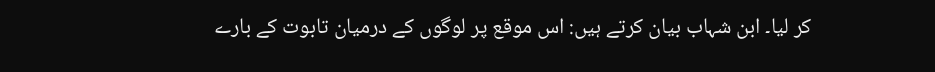کر لیا۔ ابن شہاب بیان کرتے ہیں: اس موقع پر لوگوں کے درمیان تابوت کے بارے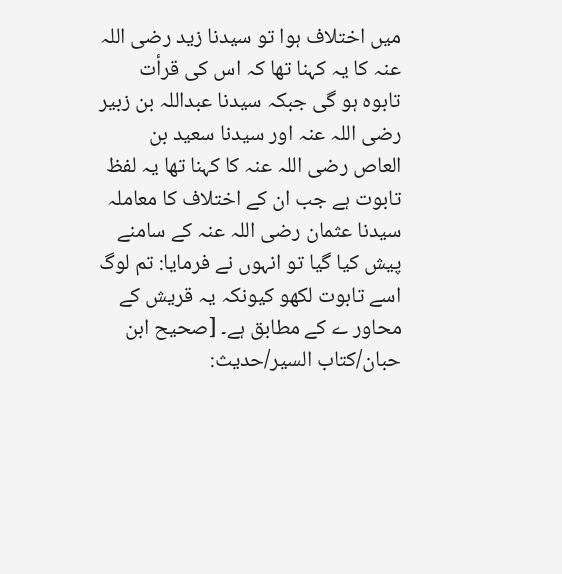میں اختلاف ہوا تو سیدنا زید رضی اللہ عنہ کا یہ کہنا تھا کہ اس کی قرأت تابوہ ہو گی جبکہ سیدنا عبداللہ بن زبیر رضی اللہ عنہ اور سیدنا سعید بن العاص رضی اللہ عنہ کا کہنا تھا یہ لفظ تابوت ہے جب ان کے اختلاف کا معاملہ سیدنا عثمان رضی اللہ عنہ کے سامنے پیش کیا گیا تو انہوں نے فرمایا: تم لوگ اسے تابوت لکھو کیونکہ یہ قریش کے محاور ے کے مطابق ہے۔ [صحیح ابن حبان/كتاب السير/حدیث: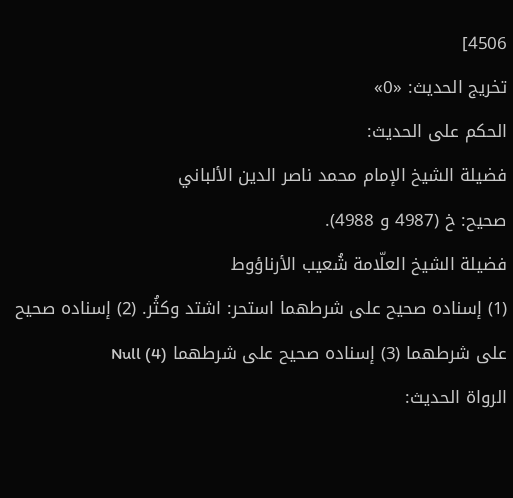4506]
تخریج الحدیث: «0»
الحكم على الحديث:
فضيلة الشيخ الإمام محمد ناصر الدين الألباني
صحيح: خ (4987 و 4988).
فضيلة الشيخ العلّامة شُعيب الأرناؤوط
(1) إسناده صحيح على شرطهما استحر: اشتد وكثُر. (2) إسناده صحيح على شرطهما (3) إسناده صحيح على شرطهما Null (4)
الرواة الحديث: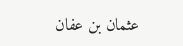عثمان بن عفان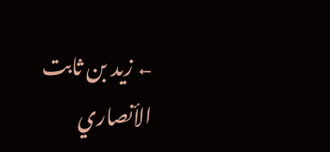← زيد بن ثابت الأنصاري